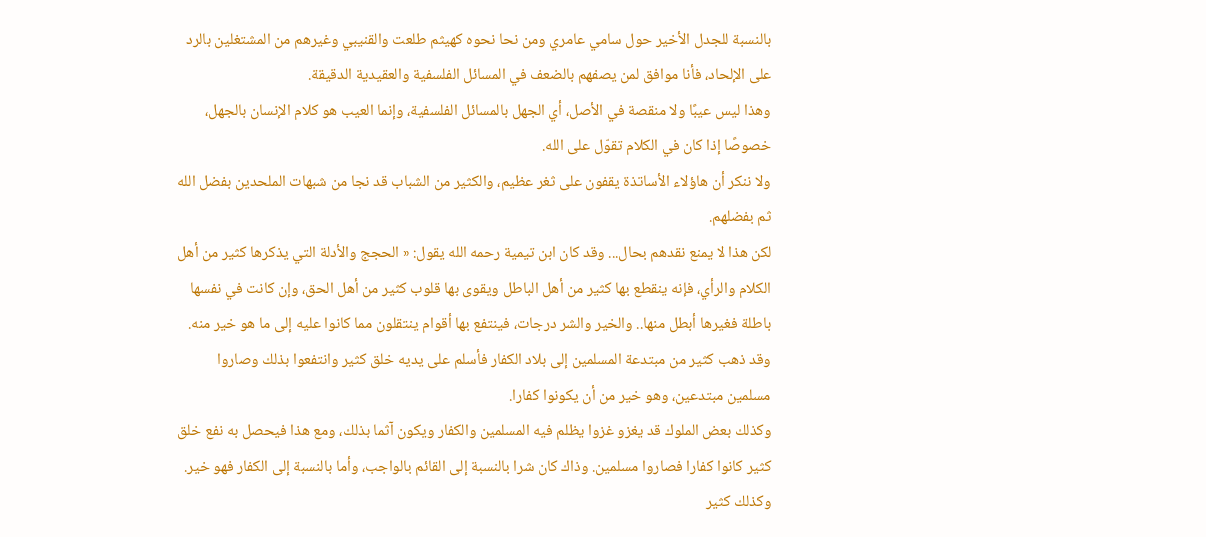بالنسبة للجدل الأخير حول سامي عامري ومن نحا نحوه كهيثم طلعت والقنيبي وغيرهم من المشتغلين بالرد على الإلحاد، فأنا موافق لمن يصفهم بالضعف في المسائل الفلسفية والعقيدية الدقيقة.
وهذا ليس عيبًا ولا منقصة في الأصل، أي الجهل بالمسائل الفلسفية، وإنما العيب هو كلام الإنسان بالجهل، خصوصًا إذا كان في الكلام تقوّل على الله.
ولا ننكر أن هاؤلاء الأساتذة يقفون على ثغر عظيم، والكثير من الشباب قد نجا من شبهات الملحدين بفضل الله ثم بفضلهم.
لكن هذا لا يمنع نقدهم بحال... وقد كان ابن تيمية رحمه الله يقول: « الحجج والأدلة التي يذكرها كثير من أهل الكلام والرأي، فإنه ينقطع بها كثير من أهل الباطل ويقوى بها قلوب كثير من أهل الحق، وإن كانت في نفسها باطلة فغيرها أبطل منها.. والخير والشر درجات، فينتفع بها أقوام ينتقلون مما كانوا عليه إلى ما هو خير منه.
وقد ذهب كثير من مبتدعة المسلمين إلى بلاد الكفار فأسلم على يديه خلق كثير وانتفعوا بذلك وصاروا مسلمين مبتدعين، وهو خير من أن يكونوا كفارا.
وكذلك بعض الملوك قد يغزو غزوا يظلم فيه المسلمين والكفار ويكون آثما بذلك، ومع هذا فيحصل به نفع خلق كثير كانوا كفارا فصاروا مسلمين. وذاك كان شرا بالنسبة إلى القائم بالواجب، وأما بالنسبة إلى الكفار فهو خير.
وكذلك كثير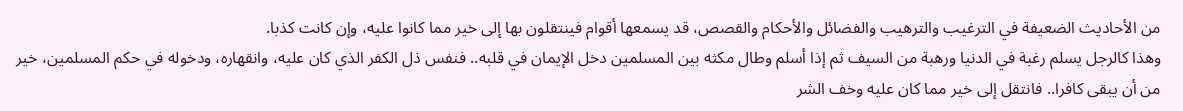من الأحاديث الضعيفة في الترغيب والترهيب والفضائل والأحكام والقصص، قد يسمعها أقوام فينتقلون بها إلى خير مما كانوا عليه، وإن كانت كذبا.
وهذا كالرجل يسلم رغبة في الدنيا ورهبة من السيف ثم إذا أسلم وطال مكثه بين المسلمين دخل الإيمان في قلبه.. فنفس ذل الكفر الذي كان عليه، وانقهاره، ودخوله في حكم المسلمين، خير من أن يبقى كافرا.. فانتقل إلى خير مما كان عليه وخف الشر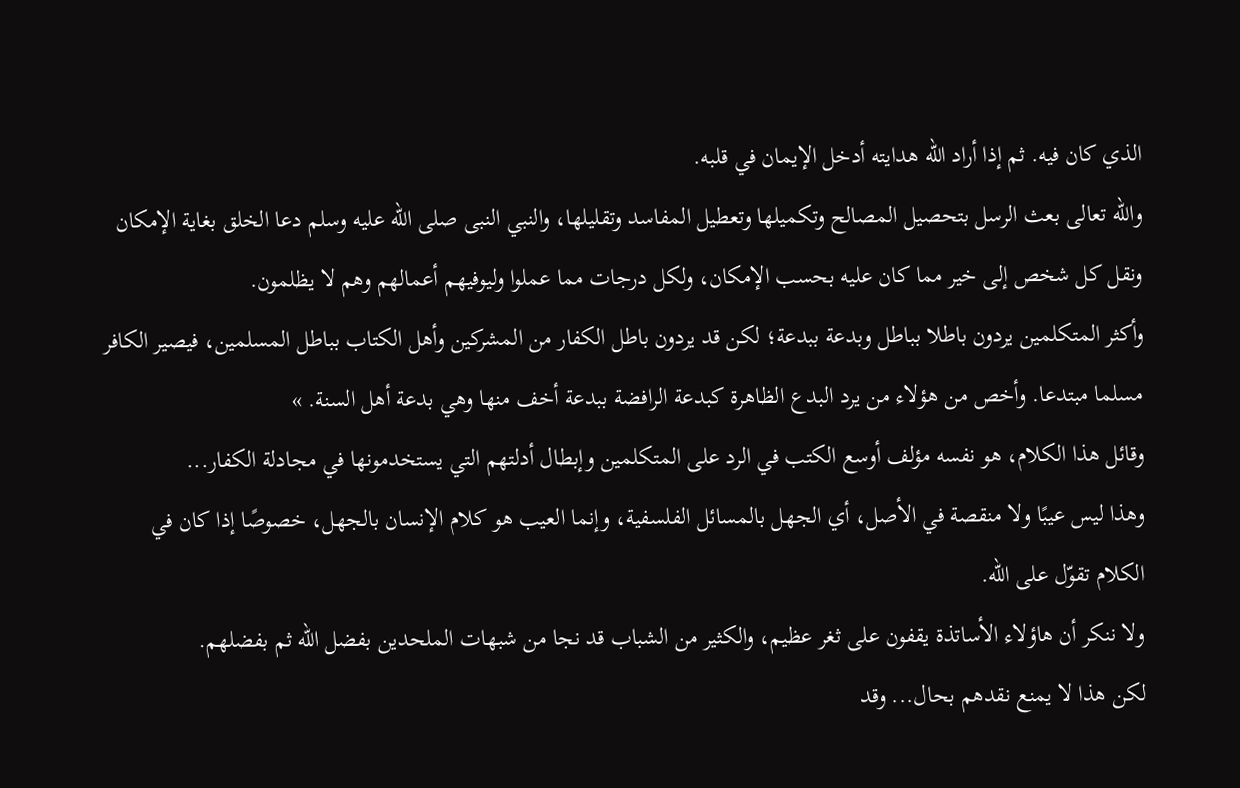الذي كان فيه. ثم إذا أراد الله هدايته أدخل الإيمان في قلبه.
والله تعالى بعث الرسل بتحصيل المصالح وتكميلها وتعطيل المفاسد وتقليلها، والنبي النبى صلى الله عليه وسلم دعا الخلق بغاية الإمكان ونقل كل شخص إلى خير مما كان عليه بحسب الإمكان، ولكل درجات مما عملوا وليوفيهم أعمالهم وهم لا يظلمون.
وأكثر المتكلمين يردون باطلا بباطل وبدعة ببدعة؛ لكن قد يردون باطل الكفار من المشركين وأهل الكتاب بباطل المسلمين، فيصير الكافر مسلما مبتدعا. وأخص من هؤلاء من يرد البدع الظاهرة كبدعة الرافضة ببدعة أخف منها وهي بدعة أهل السنة. »
وقائل هذا الكلام، هو نفسه مؤلف أوسع الكتب في الرد على المتكلمين وإبطال أدلتهم التي يستخدمونها في مجادلة الكفار...
وهذا ليس عيبًا ولا منقصة في الأصل، أي الجهل بالمسائل الفلسفية، وإنما العيب هو كلام الإنسان بالجهل، خصوصًا إذا كان في الكلام تقوّل على الله.
ولا ننكر أن هاؤلاء الأساتذة يقفون على ثغر عظيم، والكثير من الشباب قد نجا من شبهات الملحدين بفضل الله ثم بفضلهم.
لكن هذا لا يمنع نقدهم بحال... وقد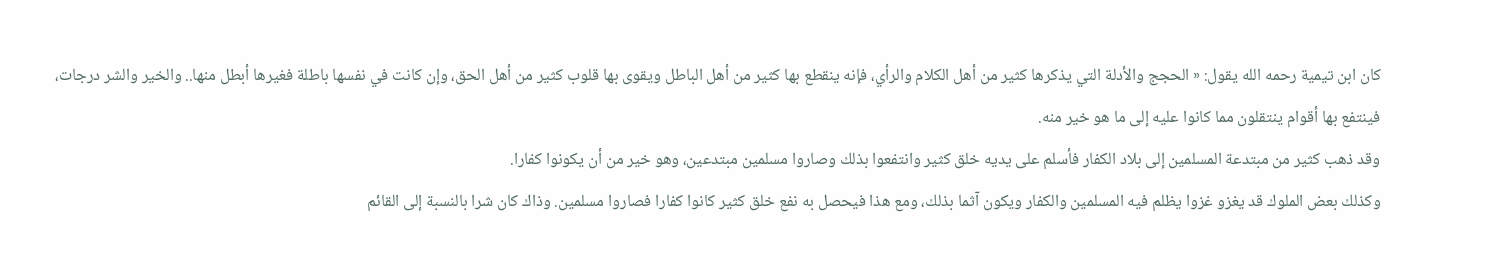كان ابن تيمية رحمه الله يقول: « الحجج والأدلة التي يذكرها كثير من أهل الكلام والرأي، فإنه ينقطع بها كثير من أهل الباطل ويقوى بها قلوب كثير من أهل الحق، وإن كانت في نفسها باطلة فغيرها أبطل منها.. والخير والشر درجات، فينتفع بها أقوام ينتقلون مما كانوا عليه إلى ما هو خير منه.
وقد ذهب كثير من مبتدعة المسلمين إلى بلاد الكفار فأسلم على يديه خلق كثير وانتفعوا بذلك وصاروا مسلمين مبتدعين، وهو خير من أن يكونوا كفارا.
وكذلك بعض الملوك قد يغزو غزوا يظلم فيه المسلمين والكفار ويكون آثما بذلك، ومع هذا فيحصل به نفع خلق كثير كانوا كفارا فصاروا مسلمين. وذاك كان شرا بالنسبة إلى القائم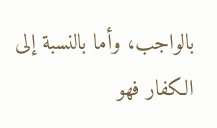بالواجب، وأما بالنسبة إلى الكفار فهو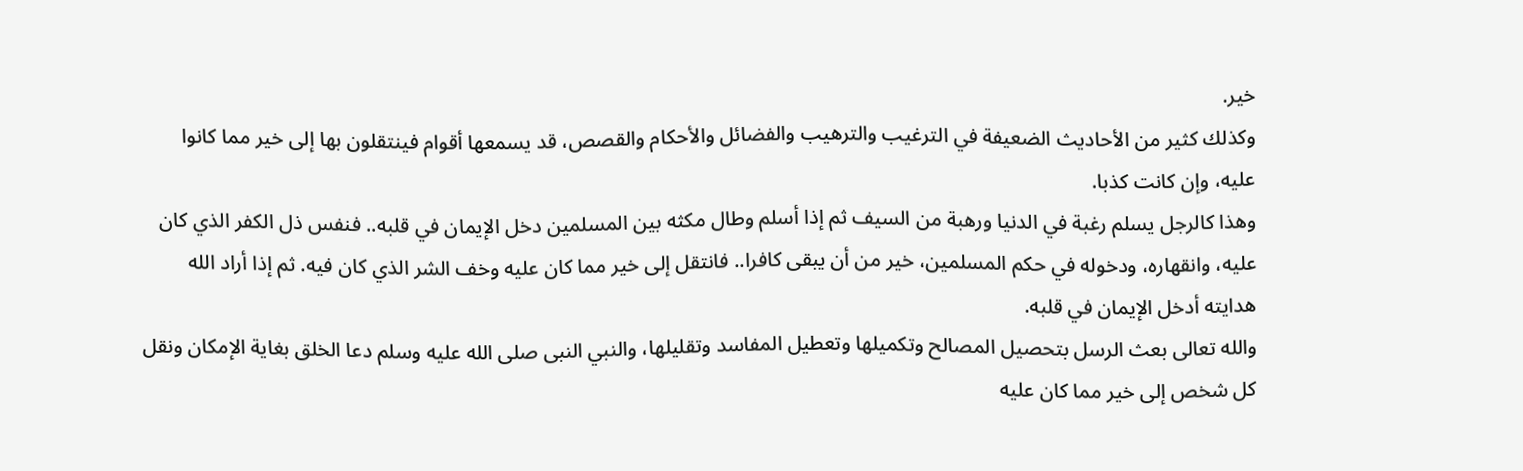خير.
وكذلك كثير من الأحاديث الضعيفة في الترغيب والترهيب والفضائل والأحكام والقصص، قد يسمعها أقوام فينتقلون بها إلى خير مما كانوا عليه، وإن كانت كذبا.
وهذا كالرجل يسلم رغبة في الدنيا ورهبة من السيف ثم إذا أسلم وطال مكثه بين المسلمين دخل الإيمان في قلبه.. فنفس ذل الكفر الذي كان عليه، وانقهاره، ودخوله في حكم المسلمين، خير من أن يبقى كافرا.. فانتقل إلى خير مما كان عليه وخف الشر الذي كان فيه. ثم إذا أراد الله هدايته أدخل الإيمان في قلبه.
والله تعالى بعث الرسل بتحصيل المصالح وتكميلها وتعطيل المفاسد وتقليلها، والنبي النبى صلى الله عليه وسلم دعا الخلق بغاية الإمكان ونقل كل شخص إلى خير مما كان عليه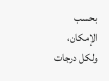بحسب الإمكان، ولكل درجات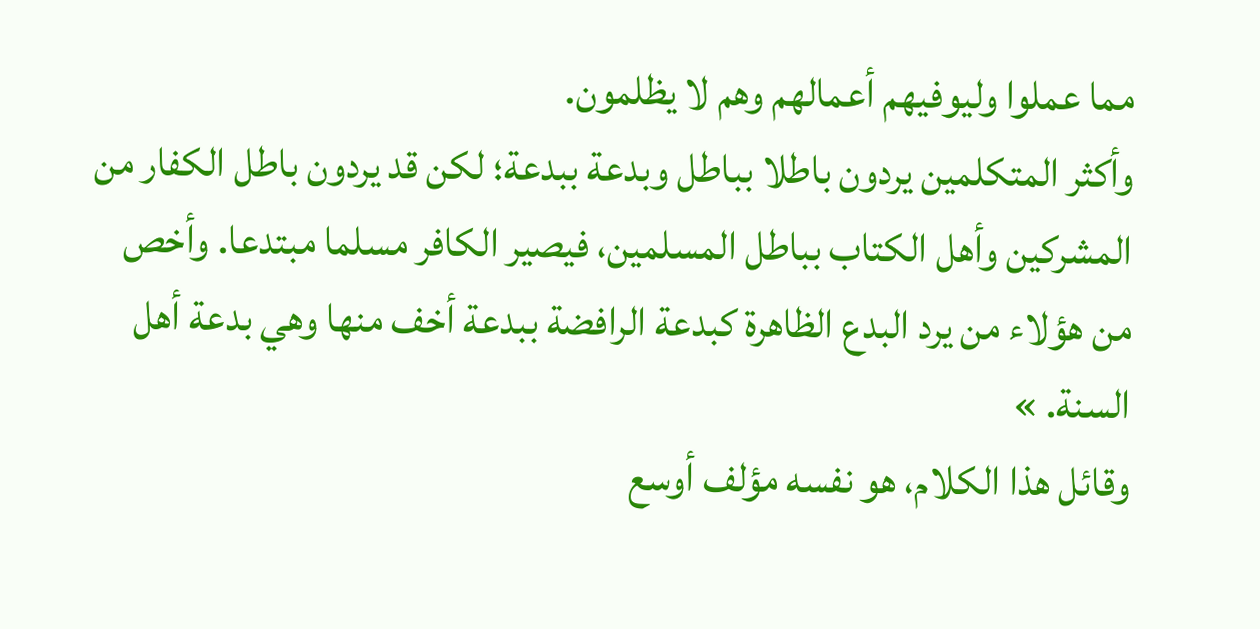مما عملوا وليوفيهم أعمالهم وهم لا يظلمون.
وأكثر المتكلمين يردون باطلا بباطل وبدعة ببدعة؛ لكن قد يردون باطل الكفار من المشركين وأهل الكتاب بباطل المسلمين، فيصير الكافر مسلما مبتدعا. وأخص من هؤلاء من يرد البدع الظاهرة كبدعة الرافضة ببدعة أخف منها وهي بدعة أهل السنة. »
وقائل هذا الكلام، هو نفسه مؤلف أوسع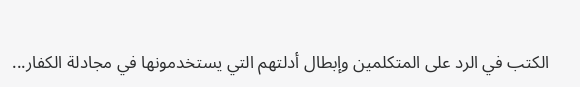الكتب في الرد على المتكلمين وإبطال أدلتهم التي يستخدمونها في مجادلة الكفار...